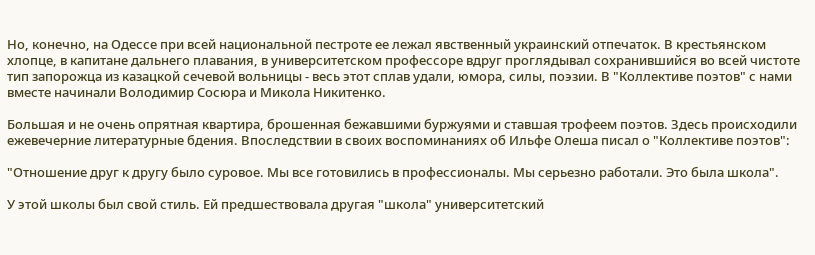Но, конечно, на Одессе при всей национальной пестроте ее лежал явственный украинский отпечаток. В крестьянском хлопце, в капитане дальнего плавания, в университетском профессоре вдруг проглядывал сохранившийся во всей чистоте тип запорожца из казацкой сечевой вольницы - весь этот сплав удали, юмора, силы, поэзии. В "Коллективе поэтов" с нами вместе начинали Володимир Сосюра и Микола Никитенко.

Большая и не очень опрятная квартира, брошенная бежавшими буржуями и ставшая трофеем поэтов. Здесь происходили ежевечерние литературные бдения. Впоследствии в своих воспоминаниях об Ильфе Олеша писал о "Коллективе поэтов":

"Отношение друг к другу было суровое. Мы все готовились в профессионалы. Мы серьезно работали. Это была школа".

У этой школы был свой стиль. Ей предшествовала другая "школа" университетский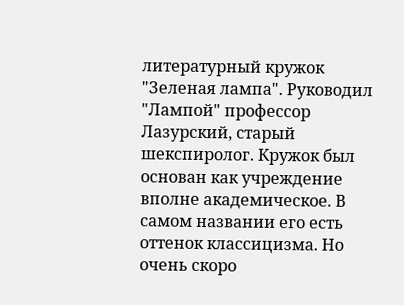литературный кружок "Зеленая лампа". Руководил "Лампой" профессор Лазурский, старый шекспиролог. Кружок был основан как учреждение вполне академическое. В самом названии его есть оттенок классицизма. Но очень скоро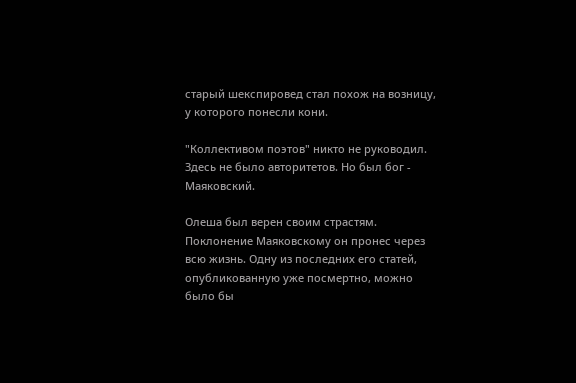старый шекспировед стал похож на возницу, у которого понесли кони.

"Коллективом поэтов" никто не руководил. Здесь не было авторитетов. Но был бог - Маяковский.

Олеша был верен своим страстям. Поклонение Маяковскому он пронес через всю жизнь. Одну из последних его статей, опубликованную уже посмертно, можно было бы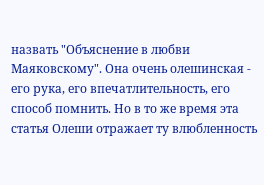назвать "Объяснение в любви Маяковскому". Она очень олешинская - его рука, его впечатлительность, его способ помнить. Но в то же время эта статья Олеши отражает ту влюбленность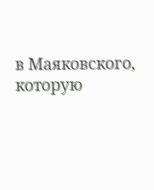в Маяковского, которую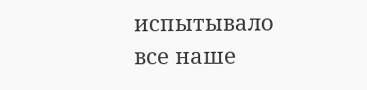испытывало все наше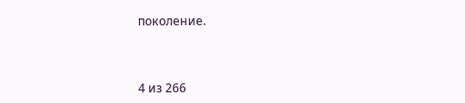поколение.



4 из 266